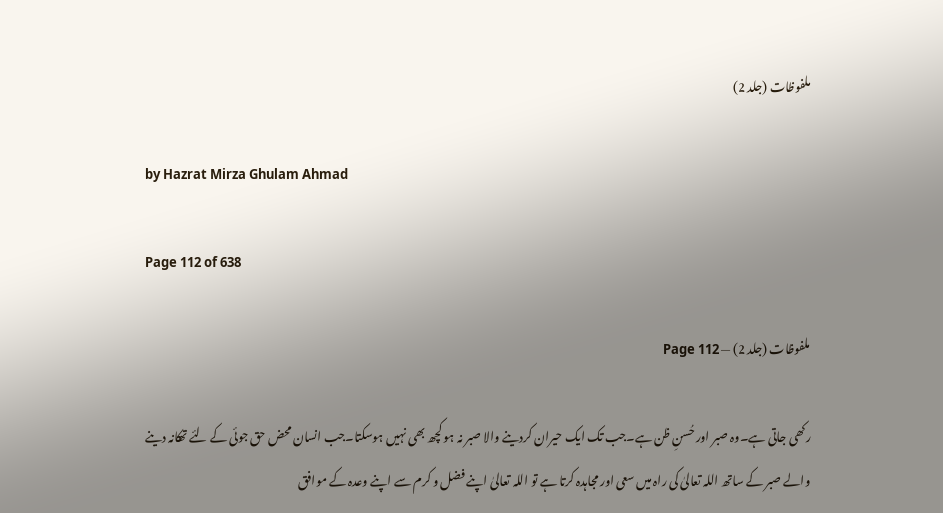ملفوظات (جلد 2)

by Hazrat Mirza Ghulam Ahmad

Page 112 of 638

ملفوظات (جلد 2) — Page 112

رکھی جاتی ہے۔وہ صبر اور حُسنِ ظن ہے۔جب تک ایک حیران کردینے والا صبر نہ ہو کچھ بھی نہیں ہوسکتا۔جب انسان محض حق جوئی کے لئے تھکانہ دینے والے صبر کے ساتھ اللہ تعالیٰ کی راہ میں سعی اور مجاہدہ کرتا ہے تو اللہ تعالیٰ اپنے فضل و کرم سے اپنے وعدہ کے موافق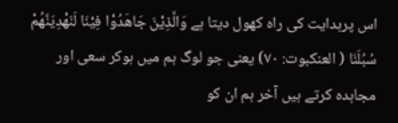اس پرہدایت کی راہ کھول دیتا ہے وَالَّذِيْنَ جَاهَدُوْا فِيْنَا لَنَهْدِيَنَّهُمْ سُبُلَنَا ( العنکبوت: ۷۰) یعنی جو لوگ ہم میں ہوکر سعی اور مجاہدہ کرتے ہیں آخر ہم ان کو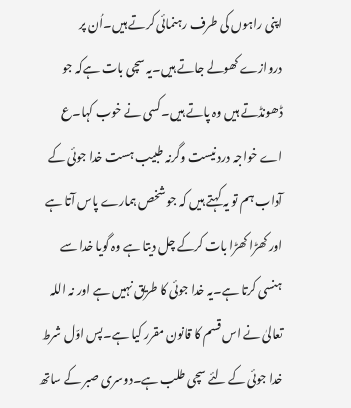اپنی راہوں کی طرف رہنمائی کرتے ہیں۔اُن پر دروازے کھولے جاتے ہیں۔یہ سچی بات ہےکہ جو ڈھونڈتے ہیں وہ پاتے ہیں۔کسی نے خوب کہا۔ع اے خواجہ درد نیست وگرنہ طبیب ہست خدا جوئی کے آداب ہم تو یہ کہتے ہیں کہ جو شخص ہمارے پاس آتا ہے اور کھڑا کھڑا بات کرکے چل دیتا ہے وہ گویا خدا سے ہنسی کرتا ہے۔یہ خدا جوئی کا طریق نہیں ہے اور نہ اللہ تعالیٰ نے اس قسم کا قانون مقرر کیا ہے۔پس اوّل شرط خدا جوئی کے لئے سچی طلب ہے۔دوسری صبر کے ساتھ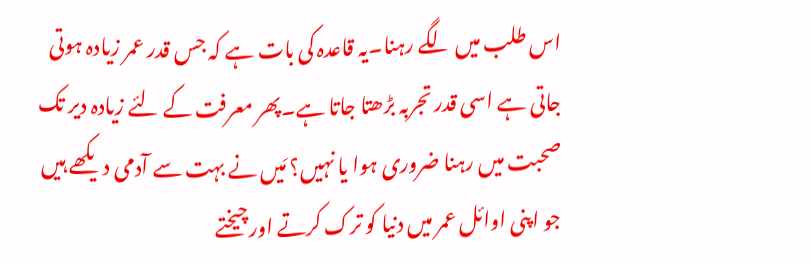اس طلب میں لگے رہنا۔یہ قاعدہ کی بات ہے کہ جس قدر عمر زیادہ ہوتی جاتی ہے اسی قدر تجربہ بڑھتا جاتا ہے۔پھر معرفت کے لئے زیادہ دیر تک صحبت میں رہنا ضروری ہوا یا نہیں؟ مَیں نے بہت سے آدمی دیکھے ہیں جو اپنی اوائل عمر میں دنیا کو ترک کرتے اور چیختے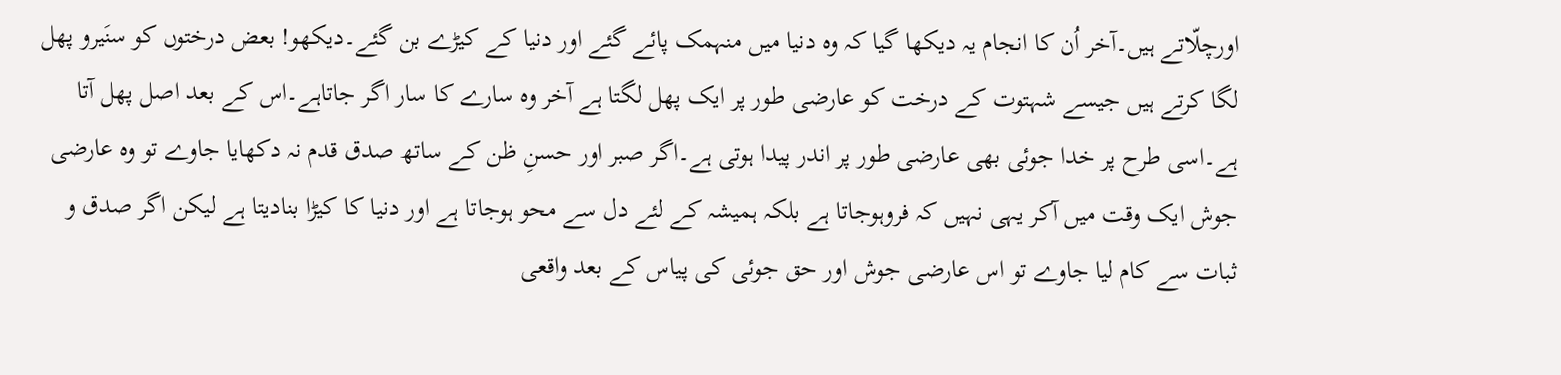اورچلّاتے ہیں۔آخر اُن کا انجام یہ دیکھا گیا کہ وہ دنیا میں منہمک پائے گئے اور دنیا کے کیڑے بن گئے۔دیکھو! بعض درختوں کو سنَیرو پھل لگا کرتے ہیں جیسے شہتوت کے درخت کو عارضی طور پر ایک پھل لگتا ہے آخر وہ سارے کا سار اگر جاتاہے۔اس کے بعد اصل پھل آتا ہے۔اسی طرح پر خدا جوئی بھی عارضی طور پر اندر پیدا ہوتی ہے۔اگر صبر اور حسنِ ظن کے ساتھ صدق قدم نہ دکھایا جاوے تو وہ عارضی جوش ایک وقت میں آکر یہی نہیں کہ فروہوجاتا ہے بلکہ ہمیشہ کے لئے دل سے محو ہوجاتا ہے اور دنیا کا کیڑا بنادیتا ہے لیکن اگر صدق و ثبات سے کام لیا جاوے تو اس عارضی جوش اور حق جوئی کی پیاس کے بعد واقعی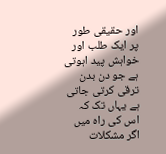اور حقیقی طور پر ایک طلب اور خواہش پید اہوتی ہے جو دن بدن ترقی کرتی جاتی ہے یہاں تک کہ اس کی راہ میں اگر مشکلات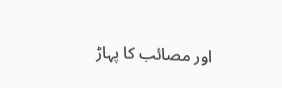اور مصائب کا پہاڑ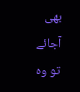بھی آجائے تو وہ